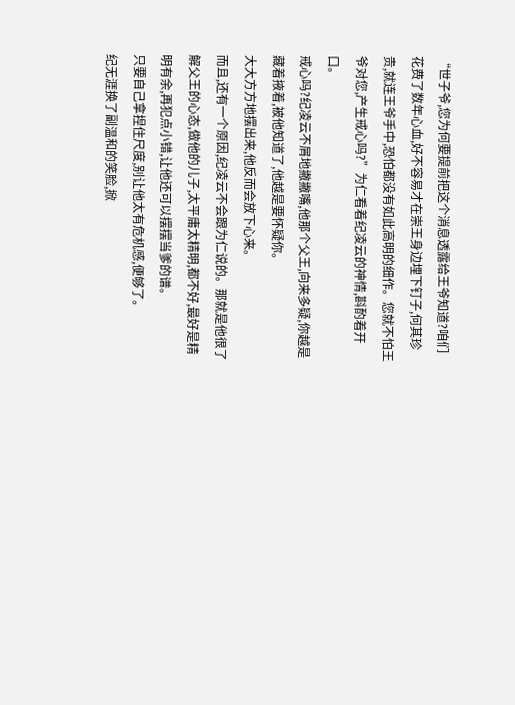“世子爷,您为何要提前把这个消息透露给王爷知道?咱们花费了数年心血,好不容易才在崇王身边埋下钉子,何其珍贵,就连王爷手中,恐怕都没有如此高明的细作。您就不怕王爷对您,产生戒心吗?”为仁看着纪凌云的神情,斟酌着开口。
戒心吗?纪凌云不屑地撇撇嘴,他那个父王,向来多疑,你越是藏着掖着,被他知道了,他越是要怀疑你。
大大方方地摆出来,他反而会放下心来。
而且,还有一个原因,纪凌云不会跟为仁说的。那就是他很了解父王的心态,做他的儿子,太平庸太精明,都不好,最好是精明有余,再犯点小错,让他还可以摆摆当爹的谱。
只要自己拿捏住尺度,别让他太有危机感,便够了。
纪无涯换了副温和的笑脸,掀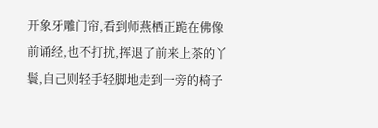开象牙雕门帘,看到师燕栖正跪在佛像前诵经,也不打扰,挥退了前来上茶的丫鬟,自己则轻手轻脚地走到一旁的椅子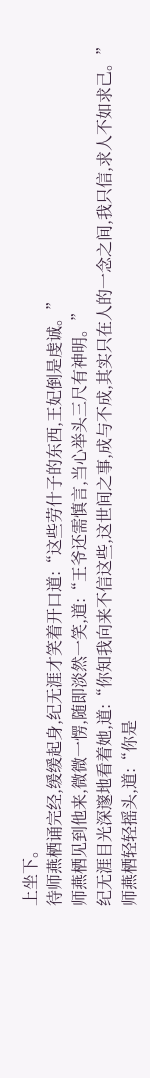上坐下。
待师燕栖诵完经,缓缓起身,纪无涯才笑着开口道:“这些劳什子的东西,王妃倒是虔诚。”
师燕栖见到他来,微微一愣,随即淡然一笑,道:“王爷还需慎言,当心举头三尺有神明。”
纪无涯目光深邃地看着她,道:“你知我向来不信这些,这世间之事,成与不成,其实只在人的一念之间,我只信,求人不如求己。”
师燕栖轻轻摇头,道:“你是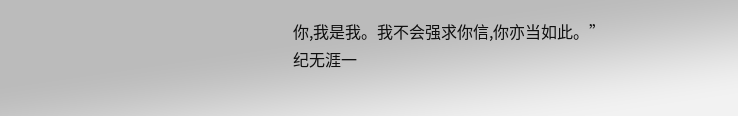你,我是我。我不会强求你信,你亦当如此。”
纪无涯一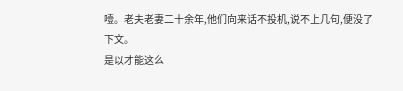噎。老夫老妻二十余年,他们向来话不投机,说不上几句,便没了下文。
是以才能这么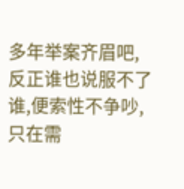多年举案齐眉吧,反正谁也说服不了谁,便索性不争吵,只在需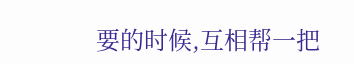要的时候,互相帮一把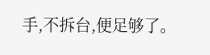手,不拆台,便足够了。